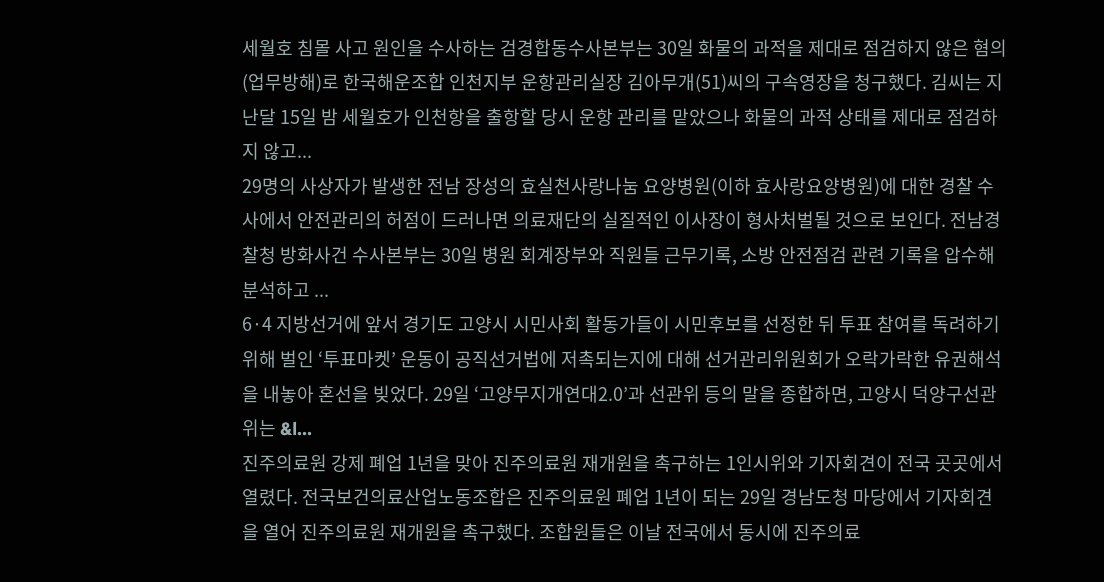세월호 침몰 사고 원인을 수사하는 검경합동수사본부는 30일 화물의 과적을 제대로 점검하지 않은 혐의(업무방해)로 한국해운조합 인천지부 운항관리실장 김아무개(51)씨의 구속영장을 청구했다. 김씨는 지난달 15일 밤 세월호가 인천항을 출항할 당시 운항 관리를 맡았으나 화물의 과적 상태를 제대로 점검하지 않고...
29명의 사상자가 발생한 전남 장성의 효실천사랑나눔 요양병원(이하 효사랑요양병원)에 대한 경찰 수사에서 안전관리의 허점이 드러나면 의료재단의 실질적인 이사장이 형사처벌될 것으로 보인다. 전남경찰청 방화사건 수사본부는 30일 병원 회계장부와 직원들 근무기록, 소방 안전점검 관련 기록을 압수해 분석하고 ...
6·4 지방선거에 앞서 경기도 고양시 시민사회 활동가들이 시민후보를 선정한 뒤 투표 참여를 독려하기 위해 벌인 ‘투표마켓’ 운동이 공직선거법에 저촉되는지에 대해 선거관리위원회가 오락가락한 유권해석을 내놓아 혼선을 빚었다. 29일 ‘고양무지개연대2.0’과 선관위 등의 말을 종합하면, 고양시 덕양구선관위는 &l...
진주의료원 강제 폐업 1년을 맞아 진주의료원 재개원을 촉구하는 1인시위와 기자회견이 전국 곳곳에서 열렸다. 전국보건의료산업노동조합은 진주의료원 폐업 1년이 되는 29일 경남도청 마당에서 기자회견을 열어 진주의료원 재개원을 촉구했다. 조합원들은 이날 전국에서 동시에 진주의료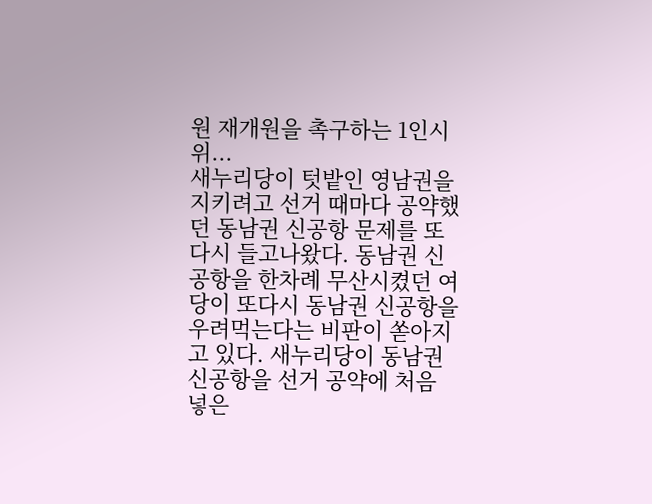원 재개원을 촉구하는 1인시위...
새누리당이 텃밭인 영남권을 지키려고 선거 때마다 공약했던 동남권 신공항 문제를 또다시 들고나왔다. 동남권 신공항을 한차례 무산시켰던 여당이 또다시 동남권 신공항을 우려먹는다는 비판이 쏟아지고 있다. 새누리당이 동남권 신공항을 선거 공약에 처음 넣은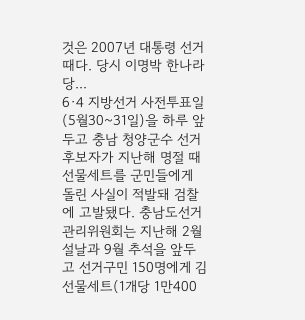것은 2007년 대통령 선거 때다. 당시 이명박 한나라당...
6·4 지방선거 사전투표일(5월30~31일)을 하루 앞두고 충남 청양군수 선거 후보자가 지난해 명절 때 선물세트를 군민들에게 돌린 사실이 적발돼 검찰에 고발됐다. 충남도선거관리위원회는 지난해 2월 설날과 9월 추석을 앞두고 선거구민 150명에게 김 선물세트(1개당 1만400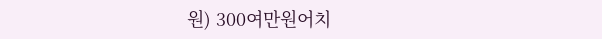원) 300여만원어치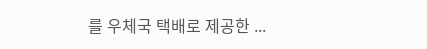를 우체국 택배로 제공한 ...